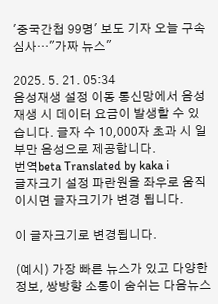'중국간첩 99명' 보도 기자 오늘 구속심사…"가짜 뉴스"

2025. 5. 21. 05:34
음성재생 설정 이동 통신망에서 음성 재생 시 데이터 요금이 발생할 수 있습니다. 글자 수 10,000자 초과 시 일부만 음성으로 제공합니다.
번역beta Translated by kaka i
글자크기 설정 파란원을 좌우로 움직이시면 글자크기가 변경 됩니다.

이 글자크기로 변경됩니다.

(예시) 가장 빠른 뉴스가 있고 다양한 정보, 쌍방향 소통이 숨쉬는 다음뉴스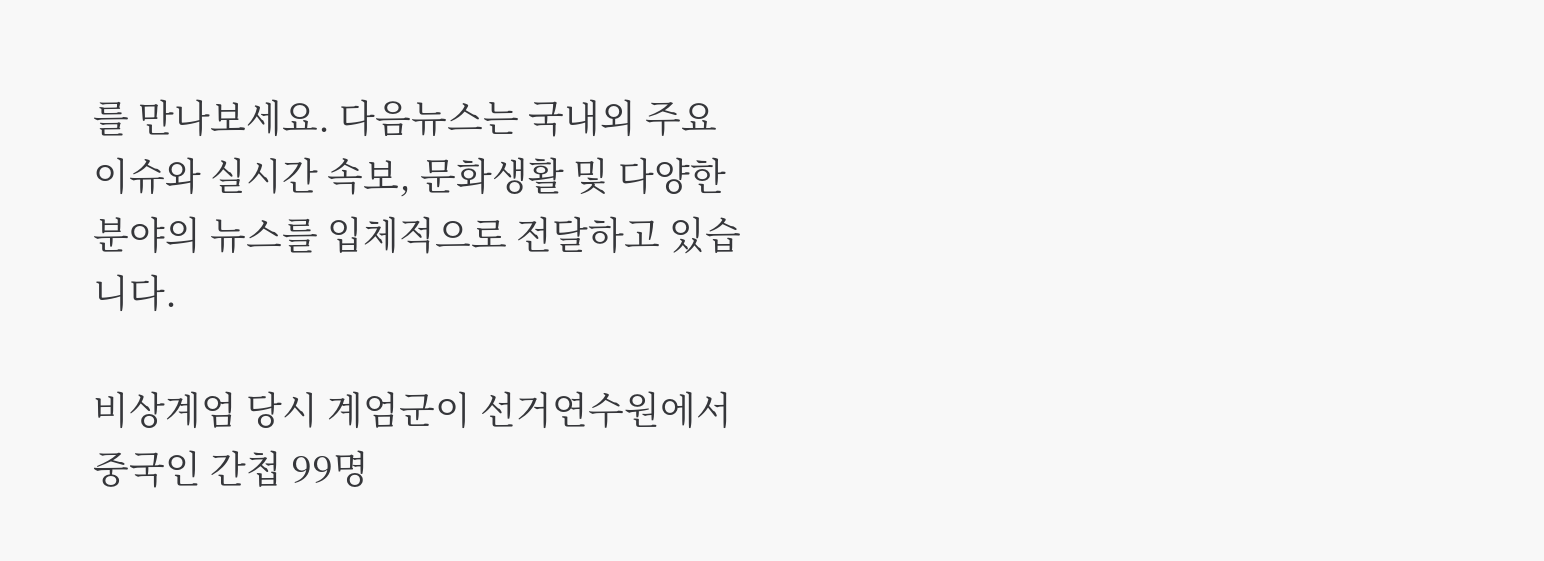를 만나보세요. 다음뉴스는 국내외 주요이슈와 실시간 속보, 문화생활 및 다양한 분야의 뉴스를 입체적으로 전달하고 있습니다.

비상계엄 당시 계엄군이 선거연수원에서 중국인 간첩 99명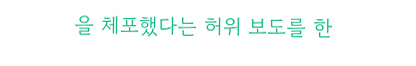을 체포했다는 허위 보도를 한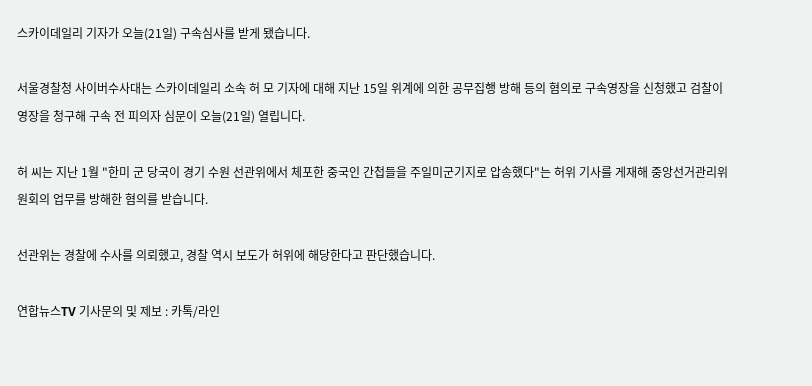스카이데일리 기자가 오늘(21일) 구속심사를 받게 됐습니다.

서울경찰청 사이버수사대는 스카이데일리 소속 허 모 기자에 대해 지난 15일 위계에 의한 공무집행 방해 등의 혐의로 구속영장을 신청했고 검찰이 영장을 청구해 구속 전 피의자 심문이 오늘(21일) 열립니다.

허 씨는 지난 1월 "한미 군 당국이 경기 수원 선관위에서 체포한 중국인 간첩들을 주일미군기지로 압송했다"는 허위 기사를 게재해 중앙선거관리위원회의 업무를 방해한 혐의를 받습니다.

선관위는 경찰에 수사를 의뢰했고, 경찰 역시 보도가 허위에 해당한다고 판단했습니다.

연합뉴스TV 기사문의 및 제보 : 카톡/라인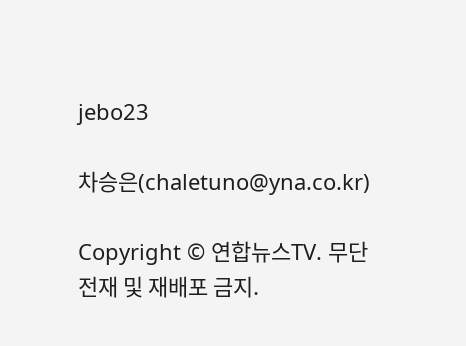jebo23

차승은(chaletuno@yna.co.kr)

Copyright © 연합뉴스TV. 무단전재 및 재배포 금지.